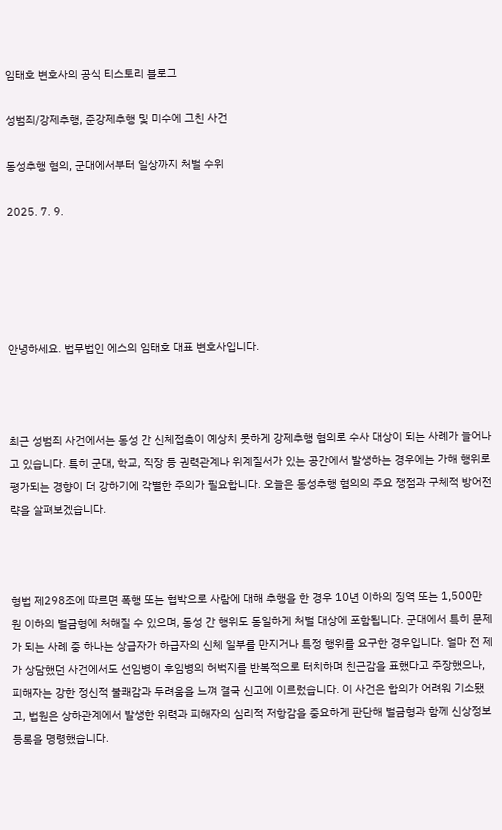임태호 변호사의 공식 티스토리 블로그

성범죄/강제추행, 준강제추행 및 미수에 그친 사건

동성추행 혐의, 군대에서부터 일상까지 처벌 수위

2025. 7. 9.





안녕하세요. 법무법인 에스의 임태호 대표 변호사입니다.



최근 성범죄 사건에서는 동성 간 신체접촉이 예상치 못하게 강제추행 혐의로 수사 대상이 되는 사례가 늘어나고 있습니다. 특히 군대, 학교, 직장 등 권력관계나 위계질서가 있는 공간에서 발생하는 경우에는 가해 행위로 평가되는 경향이 더 강하기에 각별한 주의가 필요합니다. 오늘은 동성추행 혐의의 주요 쟁점과 구체적 방어전략을 살펴보겠습니다.



형법 제298조에 따르면 폭행 또는 협박으로 사람에 대해 추행을 한 경우 10년 이하의 징역 또는 1,500만 원 이하의 벌금형에 처해질 수 있으며, 동성 간 행위도 동일하게 처벌 대상에 포함됩니다. 군대에서 특히 문제가 되는 사례 중 하나는 상급자가 하급자의 신체 일부를 만지거나 특정 행위를 요구한 경우입니다. 얼마 전 제가 상담했던 사건에서도 선임병이 후임병의 허벅지를 반복적으로 터치하며 친근감을 표했다고 주장했으나, 피해자는 강한 정신적 불쾌감과 두려움을 느껴 결국 신고에 이르렀습니다. 이 사건은 합의가 어려워 기소됐고, 법원은 상하관계에서 발생한 위력과 피해자의 심리적 저항감을 중요하게 판단해 벌금형과 함께 신상정보 등록을 명령했습니다.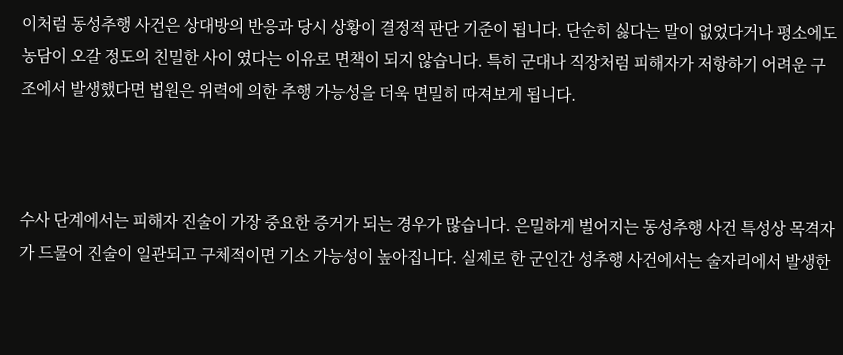이처럼 동성추행 사건은 상대방의 반응과 당시 상황이 결정적 판단 기준이 됩니다. 단순히 싫다는 말이 없었다거나 평소에도 농담이 오갈 정도의 친밀한 사이 였다는 이유로 면책이 되지 않습니다. 특히 군대나 직장처럼 피해자가 저항하기 어려운 구조에서 발생했다면 법원은 위력에 의한 추행 가능성을 더욱 면밀히 따져보게 됩니다.



수사 단계에서는 피해자 진술이 가장 중요한 증거가 되는 경우가 많습니다. 은밀하게 벌어지는 동성추행 사건 특성상 목격자가 드물어 진술이 일관되고 구체적이면 기소 가능성이 높아집니다. 실제로 한 군인간 성추행 사건에서는 술자리에서 발생한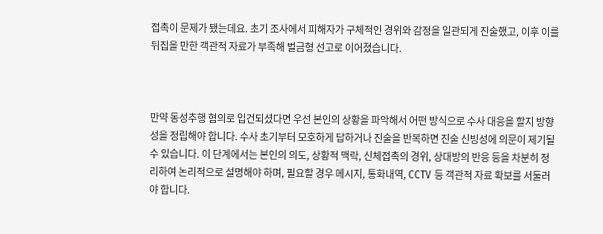접촉이 문제가 됐는데요. 초기 조사에서 피해자가 구체적인 경위와 감정을 일관되게 진술했고, 이후 이를 뒤집을 만한 객관적 자료가 부족해 벌금형 선고로 이어졌습니다.



만약 동성추행 혐의로 입건되셨다면 우선 본인의 상황을 파악해서 어떤 방식으로 수사 대응을 할지 방향성을 정립해야 합니다. 수사 초기부터 모호하게 답하거나 진술을 반복하면 진술 신빙성에 의문이 제기될 수 있습니다. 이 단계에서는 본인의 의도, 상황적 맥락, 신체접촉의 경위, 상대방의 반응 등을 차분히 정리하여 논리적으로 설명해야 하며, 필요할 경우 메시지, 통화내역, CCTV 등 객관적 자료 확보를 서둘러야 합니다.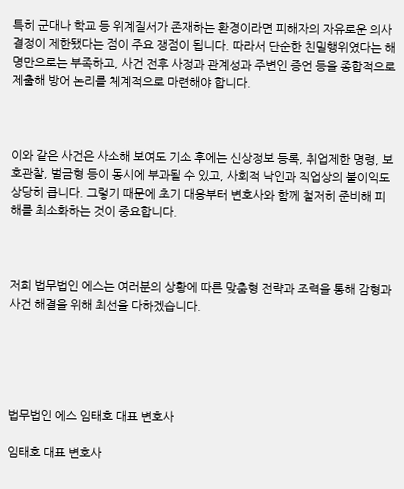특히 군대나 학교 등 위계질서가 존재하는 환경이라면 피해자의 자유로운 의사결정이 제한됐다는 점이 주요 쟁점이 됩니다. 따라서 단순한 친밀행위였다는 해명만으로는 부족하고, 사건 전후 사정과 관계성과 주변인 증언 등을 종합적으로 제출해 방어 논리를 체계적으로 마련해야 합니다.



이와 같은 사건은 사소해 보여도 기소 후에는 신상정보 등록, 취업제한 명령, 보호관찰, 벌금형 등이 동시에 부과될 수 있고, 사회적 낙인과 직업상의 불이익도 상당히 큽니다. 그렇기 때문에 초기 대응부터 변호사와 함께 철저히 준비해 피해를 최소화하는 것이 중요합니다.



저희 법무법인 에스는 여러분의 상황에 따른 맞춤형 전략과 조력을 통해 감형과 사건 해결을 위해 최선을 다하겠습니다.





법무법인 에스 임태호 대표 변호사

임태호 대표 변호사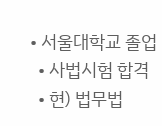• 서울대학교 졸업
  • 사법시험 합격
  • 현) 법무법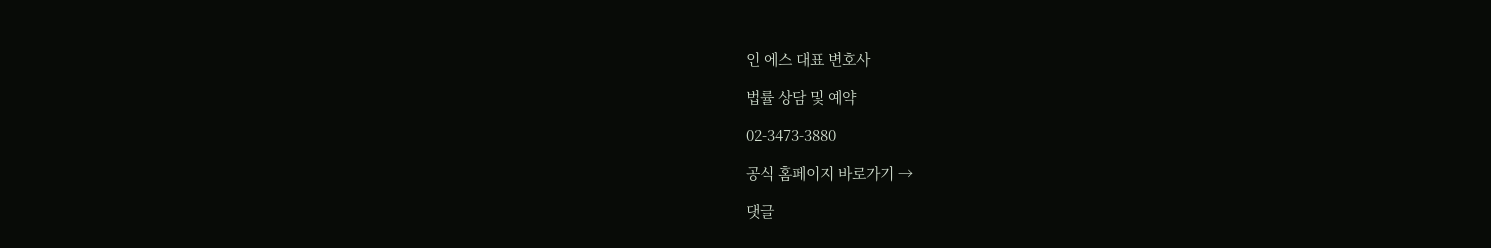인 에스 대표 변호사

법률 상담 및 예약

02-3473-3880

공식 홈페이지 바로가기 →

댓글